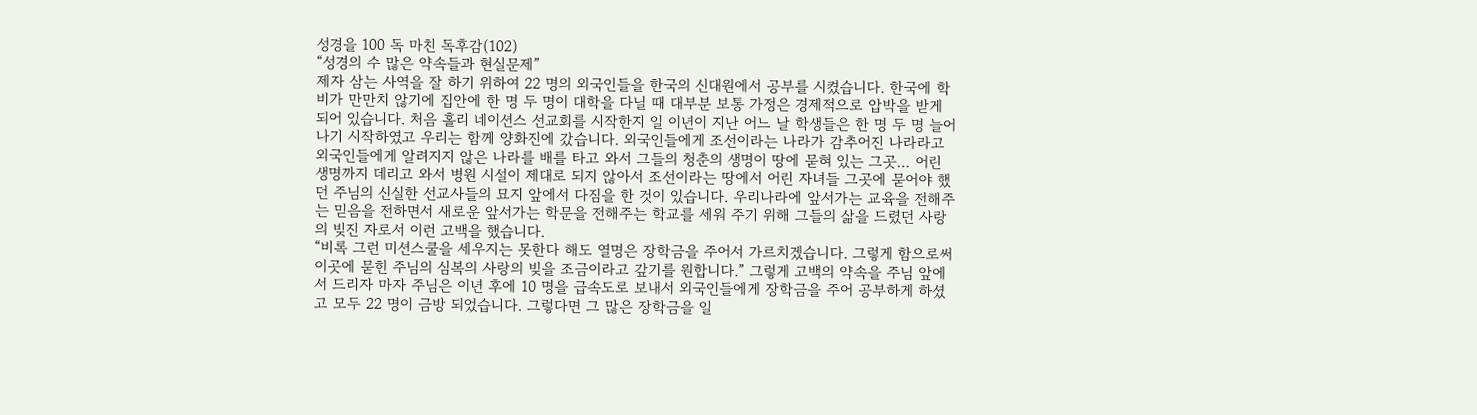성경을 100 독 마친 독후감(102)
“성경의 수 많은 약속들과 현실문제”
제자 삼는 사역을 잘 하기 위하여 22 명의 외국인들을 한국의 신대원에서 공부를 시켰습니다. 한국에 학비가 만만치 않기에 집안에 한 명 두 명이 대학을 다닐 때 대부분 보통 가정은 경제적으로 압박을 받게 되어 있습니다. 처음 홀리 네이션스 선교회를 시작한지 일 이년이 지난 어느 날 학생들은 한 명 두 명 늘어나기 시작하였고 우리는 함께 양화진에 갔습니다. 외국인들에게 조선이라는 나라가 감추어진 나라라고 외국인들에게 알려지지 않은 나라를 배를 타고 와서 그들의 청춘의 생명이 땅에 묻혀 있는 그곳… 어린 생명까지 데리고 와서 병원 시설이 제대로 되지 않아서 조선이라는 땅에서 어린 자녀들 그곳에 묻어야 했던 주님의 신실한 선교사들의 묘지 앞에서 다짐을 한 것이 있습니다. 우리나라에 앞서가는 교육을 전해주는 믿음을 전하면서 새로운 앞서가는 학문을 전해주는 학교를 세워 주기 위해 그들의 삶을 드렸던 사랑의 빚진 자로서 이런 고백을 했습니다.
“비록 그런 미션스쿨을 세우지는 못한다 해도 열명은 장학금을 주어서 가르치겠습니다. 그렇게 함으로써 이곳에 묻힌 주님의 심복의 사랑의 빚을 조금이라고 갚기를 원합니다.” 그렇게 고백의 약속을 주님 앞에서 드리자 마자 주님은 이년 후에 10 명을 급속도로 보내서 외국인들에게 장학금을 주어 공부하게 하셨고 모두 22 명이 금방 되었습니다. 그렇다면 그 많은 장학금을 일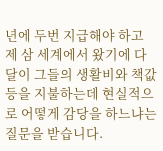년에 두번 지급해야 하고 제 삼 세계에서 왔기에 다달이 그들의 생활비와 책값 등을 지불하는데 현실적으로 어떻게 감당을 하느냐는 질문을 받습니다.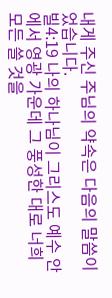내게 주신 주님의 약속은 다음의 말씀이었습니다.
빌4:19 나의 하나님이 그리스도 예수 안에서 영광 가운데 그 풍성한 대로 너희 모든 쓸 것을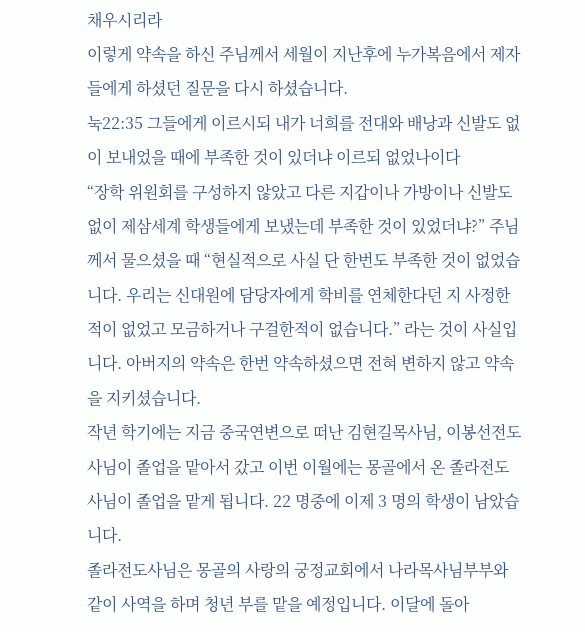채우시리라
이렇게 약속을 하신 주님께서 세월이 지난후에 누가복음에서 제자들에게 하셨던 질문을 다시 하셨습니다.
눅22:35 그들에게 이르시되 내가 너희를 전대와 배낭과 신발도 없이 보내었을 때에 부족한 것이 있더냐 이르되 없었나이다
“장학 위원회를 구성하지 않았고 다른 지갑이나 가방이나 신발도 없이 제삼세계 학생들에게 보냈는데 부족한 것이 있었더냐?” 주님께서 물으셨을 때 “현실적으로 사실 단 한번도 부족한 것이 없었습니다. 우리는 신대원에 담당자에게 학비를 연체한다던 지 사정한적이 없었고 모금하거나 구걸한적이 없습니다.” 라는 것이 사실입니다. 아버지의 약속은 한번 약속하셨으면 전혀 변하지 않고 약속을 지키셨습니다.
작년 학기에는 지금 중국연변으로 떠난 김현길목사님, 이봉선전도사님이 졸업을 맡아서 갔고 이번 이월에는 몽골에서 온 졸라전도사님이 졸업을 맡게 됩니다. 22 명중에 이제 3 명의 학생이 남았습니다.
졸라전도사님은 몽골의 사랑의 궁정교회에서 나라목사님부부와 같이 사역을 하며 청년 부를 맡을 예정입니다. 이달에 돌아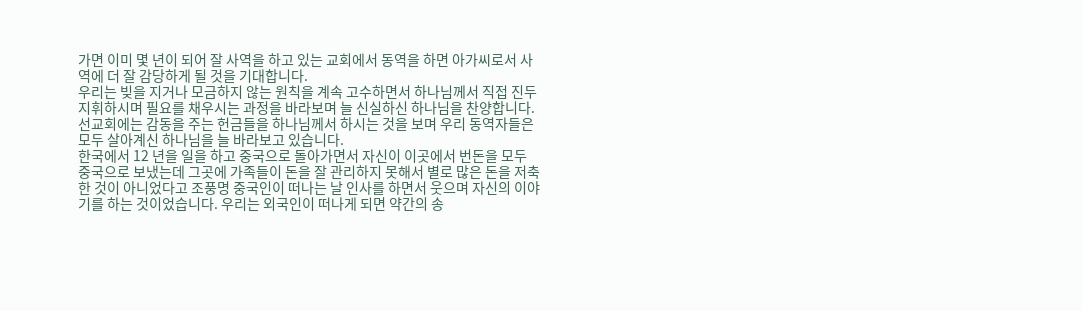가면 이미 몇 년이 되어 잘 사역을 하고 있는 교회에서 동역을 하면 아가씨로서 사역에 더 잘 감당하게 될 것을 기대합니다.
우리는 빚을 지거나 모금하지 않는 원칙을 계속 고수하면서 하나님께서 직접 진두지휘하시며 필요를 채우시는 과정을 바라보며 늘 신실하신 하나님을 찬양합니다. 선교회에는 감동을 주는 헌금들을 하나님께서 하시는 것을 보며 우리 동역자들은 모두 살아계신 하나님을 늘 바라보고 있습니다.
한국에서 12 년을 일을 하고 중국으로 돌아가면서 자신이 이곳에서 번돈을 모두 중국으로 보냈는데 그곳에 가족들이 돈을 잘 관리하지 못해서 별로 많은 돈을 저축한 것이 아니었다고 조풍명 중국인이 떠나는 날 인사를 하면서 웃으며 자신의 이야기를 하는 것이었습니다. 우리는 외국인이 떠나게 되면 약간의 송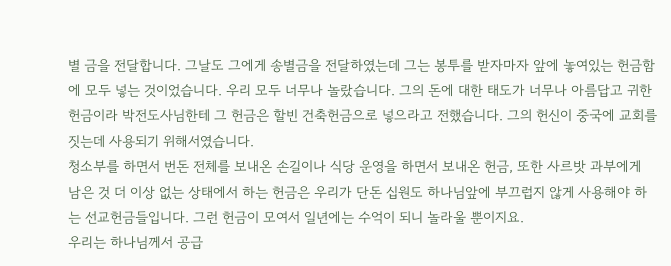별 금을 전달합니다. 그날도 그에게 송별금을 전달하였는데 그는 봉투를 받자마자 앞에 놓여있는 헌금함에 모두 넣는 것이었습니다. 우리 모두 너무나 놀랐습니다. 그의 돈에 대한 태도가 너무나 아름답고 귀한 헌금이라 박전도사님한테 그 헌금은 할빈 건축헌금으로 넣으라고 전했습니다. 그의 헌신이 중국에 교회를 짓는데 사용되기 위해서였습니다.
청소부를 하면서 번돈 전체를 보내온 손길이나 식당 운영을 하면서 보내온 헌금, 또한 사르밧 과부에게 남은 것 더 이상 없는 상태에서 하는 헌금은 우리가 단돈 십원도 하나님앞에 부끄럽지 않게 사용해야 하는 선교헌금들입니다. 그런 헌금이 모여서 일년에는 수억이 되니 놀라울 뿐이지요.
우리는 하나님께서 공급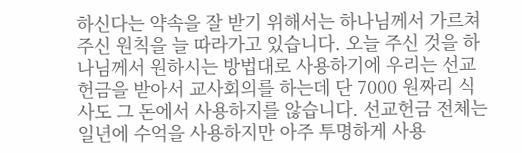하신다는 약속을 잘 받기 위해서는 하나님께서 가르쳐 주신 원칙을 늘 따라가고 있습니다. 오늘 주신 것을 하나님께서 원하시는 방법대로 사용하기에 우리는 선교헌금을 받아서 교사회의를 하는데 단 7000 원짜리 식사도 그 돈에서 사용하지를 않습니다. 선교헌금 전체는 일년에 수억을 사용하지만 아주 투명하게 사용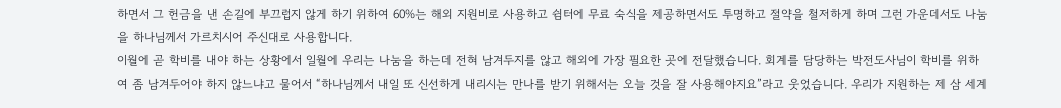하면서 그 헌금을 낸 손길에 부끄럽지 않게 하기 위하여 60%는 해외 지원비로 사용하고 쉼터에 무료 숙식을 제공하면서도 투명하고 절약을 철저하게 하며 그런 가운데서도 나눔을 하나님께서 가르치시어 주신대로 사용합니다.
이월에 곧 학비를 내야 하는 상황에서 일월에 우리는 나눔을 하는데 전혀 남겨두지를 않고 해외에 가장 필요한 곳에 전달했습니다. 회계를 담당하는 박전도사님이 학비를 위하여 좀 남겨두어야 하지 않느냐고 물어서 “하나님께서 내일 또 신선하게 내리시는 만나를 받기 위해서는 오늘 것을 잘 사용해야지요”라고 웃었습니다. 우리가 지원하는 제 삼 세계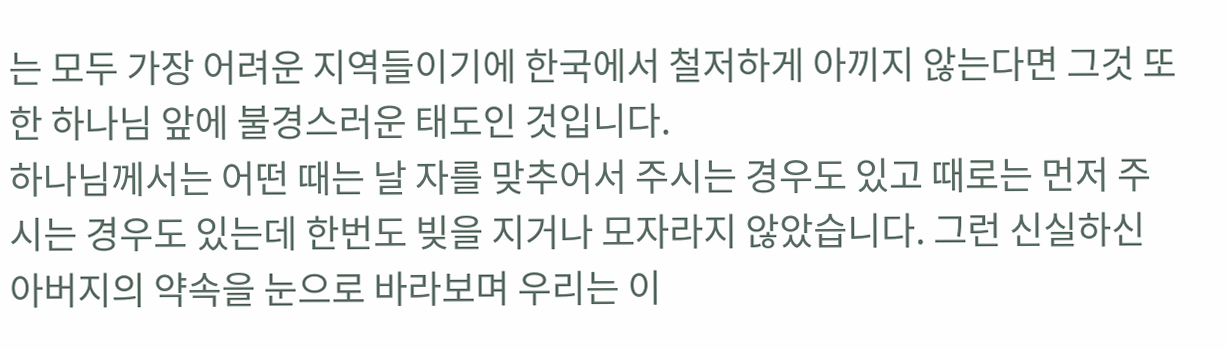는 모두 가장 어려운 지역들이기에 한국에서 철저하게 아끼지 않는다면 그것 또한 하나님 앞에 불경스러운 태도인 것입니다.
하나님께서는 어떤 때는 날 자를 맞추어서 주시는 경우도 있고 때로는 먼저 주시는 경우도 있는데 한번도 빚을 지거나 모자라지 않았습니다. 그런 신실하신 아버지의 약속을 눈으로 바라보며 우리는 이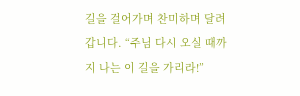길을 걸어가며 찬미하며 달려갑니다. “주님 다시 오실 때까지 나는 이 길을 가리라!”